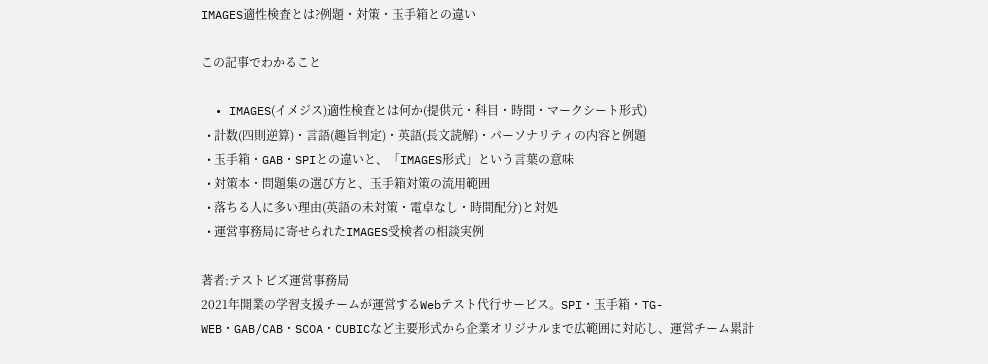IMAGES適性検査とは?例題・対策・玉手箱との違い

この記事でわかること

  • IMAGES(イメジス)適性検査とは何か(提供元・科目・時間・マークシート形式)
  • 計数(四則逆算)・言語(趣旨判定)・英語(長文読解)・パーソナリティの内容と例題
  • 玉手箱・GAB・SPIとの違いと、「IMAGES形式」という言葉の意味
  • 対策本・問題集の選び方と、玉手箱対策の流用範囲
  • 落ちる人に多い理由(英語の未対策・電卓なし・時間配分)と対処
  • 運営事務局に寄せられたIMAGES受検者の相談実例

著者:テストビズ運営事務局
2021年開業の学習支援チームが運営するWebテスト代行サービス。SPI・玉手箱・TG-WEB・GAB/CAB・SCOA・CUBICなど主要形式から企業オリジナルまで広範囲に対応し、運営チーム累計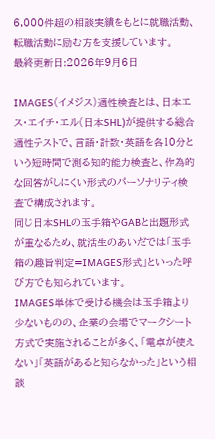6,000件超の相談実績をもとに就職活動、転職活動に励む方を支援しています。
最終更新日:2026年9月6日

IMAGES(イメジス)適性検査とは、日本エス・エイチ・エル(日本SHL)が提供する総合適性テストで、言語・計数・英語を各10分という短時間で測る知的能力検査と、作為的な回答がしにくい形式のパーソナリティ検査で構成されます。
同じ日本SHLの玉手箱やGABと出題形式が重なるため、就活生のあいだでは「玉手箱の趣旨判定=IMAGES形式」といった呼び方でも知られています。
IMAGES単体で受ける機会は玉手箱より少ないものの、企業の会場でマークシート方式で実施されることが多く、「電卓が使えない」「英語があると知らなかった」という相談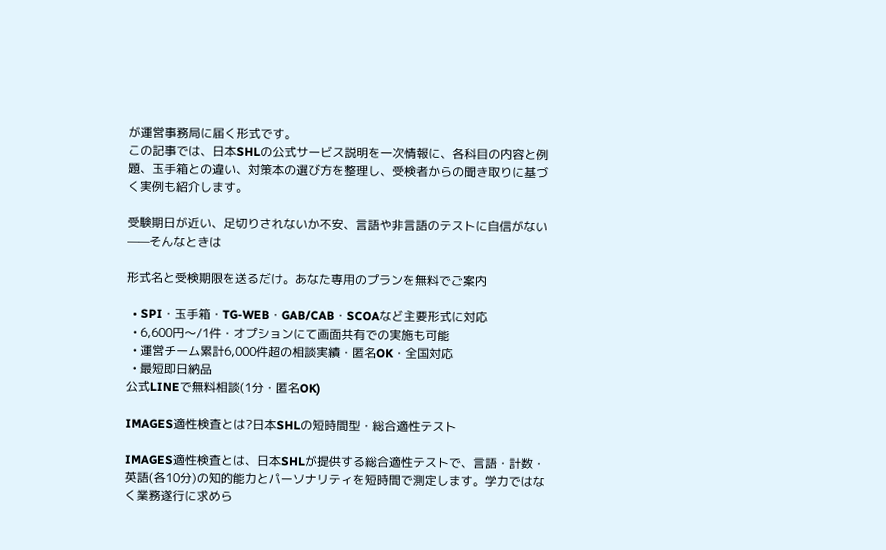が運営事務局に届く形式です。
この記事では、日本SHLの公式サービス説明を一次情報に、各科目の内容と例題、玉手箱との違い、対策本の選び方を整理し、受検者からの聞き取りに基づく実例も紹介します。

受験期日が近い、足切りされないか不安、言語や非言語のテストに自信がない——そんなときは

形式名と受検期限を送るだけ。あなた専用のプランを無料でご案内

  • SPI・玉手箱・TG-WEB・GAB/CAB・SCOAなど主要形式に対応
  • 6,600円〜/1件・オプションにて画面共有での実施も可能
  • 運営チーム累計6,000件超の相談実績・匿名OK・全国対応
  • 最短即日納品
公式LINEで無料相談(1分・匿名OK)

IMAGES適性検査とは?日本SHLの短時間型・総合適性テスト

IMAGES適性検査とは、日本SHLが提供する総合適性テストで、言語・計数・英語(各10分)の知的能力とパーソナリティを短時間で測定します。学力ではなく業務遂行に求めら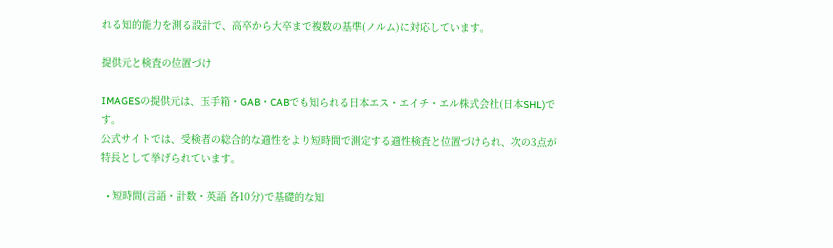れる知的能力を測る設計で、高卒から大卒まで複数の基準(ノルム)に対応しています。

提供元と検査の位置づけ

IMAGESの提供元は、玉手箱・GAB・CABでも知られる日本エス・エイチ・エル株式会社(日本SHL)です。
公式サイトでは、受検者の総合的な適性をより短時間で測定する適性検査と位置づけられ、次の3点が特長として挙げられています。

  • 短時間(言語・計数・英語 各10分)で基礎的な知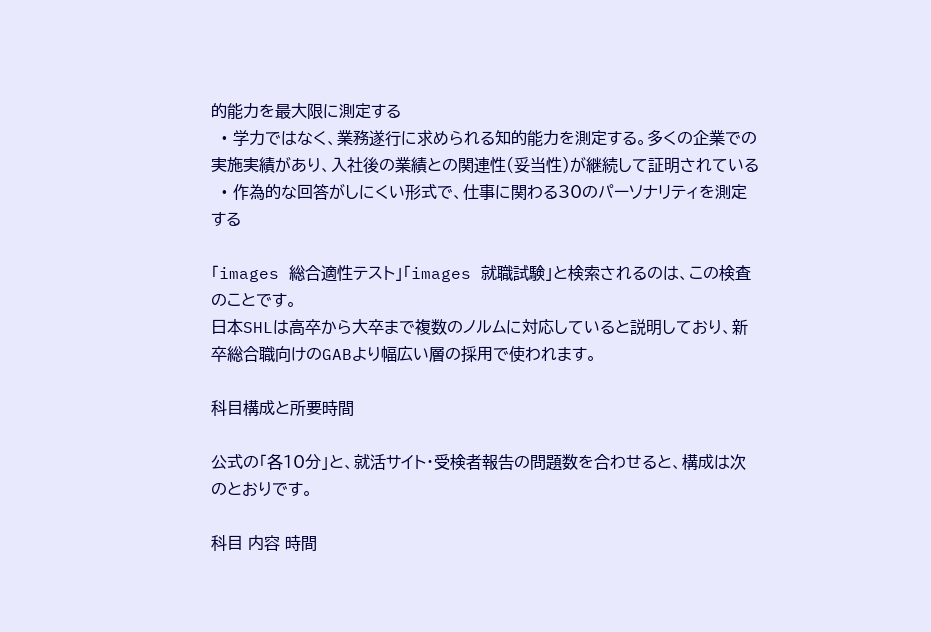的能力を最大限に測定する
  • 学力ではなく、業務遂行に求められる知的能力を測定する。多くの企業での実施実績があり、入社後の業績との関連性(妥当性)が継続して証明されている
  • 作為的な回答がしにくい形式で、仕事に関わる30のパーソナリティを測定する

「images 総合適性テスト」「images 就職試験」と検索されるのは、この検査のことです。
日本SHLは高卒から大卒まで複数のノルムに対応していると説明しており、新卒総合職向けのGABより幅広い層の採用で使われます。

科目構成と所要時間

公式の「各10分」と、就活サイト・受検者報告の問題数を合わせると、構成は次のとおりです。

科目 内容 時間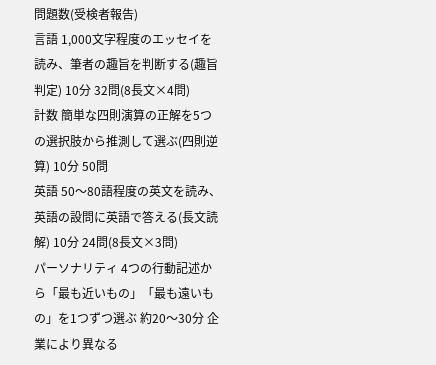問題数(受検者報告)
言語 1,000文字程度のエッセイを読み、筆者の趣旨を判断する(趣旨判定) 10分 32問(8長文×4問)
計数 簡単な四則演算の正解を5つの選択肢から推測して選ぶ(四則逆算) 10分 50問
英語 50〜80語程度の英文を読み、英語の設問に英語で答える(長文読解) 10分 24問(8長文×3問)
パーソナリティ 4つの行動記述から「最も近いもの」「最も遠いもの」を1つずつ選ぶ 約20〜30分 企業により異なる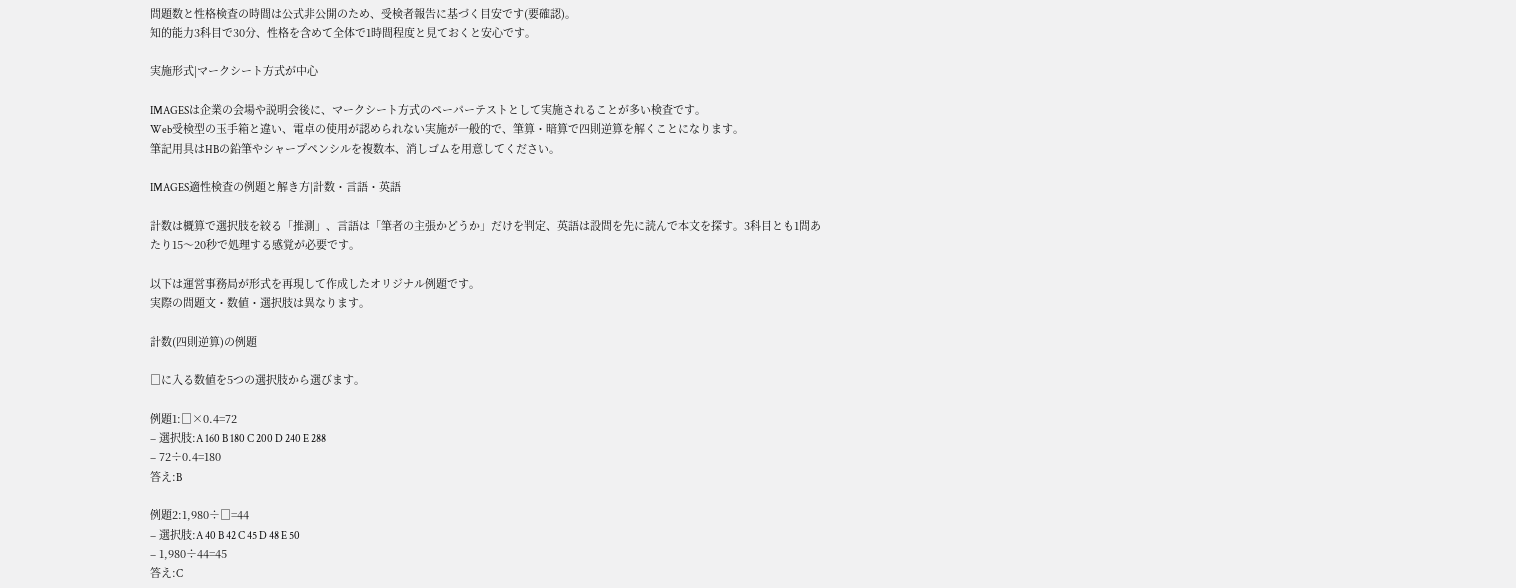問題数と性格検査の時間は公式非公開のため、受検者報告に基づく目安です(要確認)。
知的能力3科目で30分、性格を含めて全体で1時間程度と見ておくと安心です。

実施形式|マークシート方式が中心

IMAGESは企業の会場や説明会後に、マークシート方式のペーパーテストとして実施されることが多い検査です。
Web受検型の玉手箱と違い、電卓の使用が認められない実施が一般的で、筆算・暗算で四則逆算を解くことになります。
筆記用具はHBの鉛筆やシャープペンシルを複数本、消しゴムを用意してください。

IMAGES適性検査の例題と解き方|計数・言語・英語

計数は概算で選択肢を絞る「推測」、言語は「筆者の主張かどうか」だけを判定、英語は設問を先に読んで本文を探す。3科目とも1問あたり15〜20秒で処理する感覚が必要です。

以下は運営事務局が形式を再現して作成したオリジナル例題です。
実際の問題文・数値・選択肢は異なります。

計数(四則逆算)の例題

□に入る数値を5つの選択肢から選びます。

例題1:□×0.4=72
– 選択肢:A 160 B 180 C 200 D 240 E 288
– 72÷0.4=180
答え:B

例題2:1,980÷□=44
– 選択肢:A 40 B 42 C 45 D 48 E 50
– 1,980÷44=45
答え:C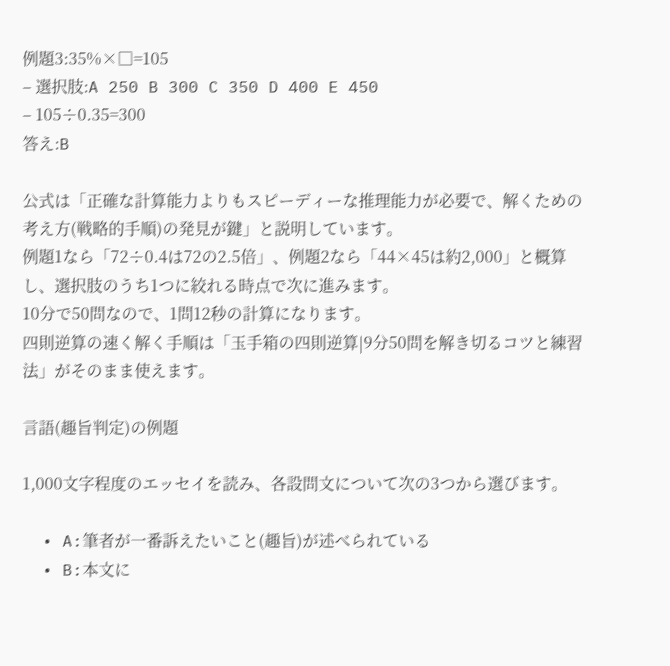例題3:35%×□=105
– 選択肢:A 250 B 300 C 350 D 400 E 450
– 105÷0.35=300
答え:B

公式は「正確な計算能力よりもスピーディーな推理能力が必要で、解くための考え方(戦略的手順)の発見が鍵」と説明しています。
例題1なら「72÷0.4は72の2.5倍」、例題2なら「44×45は約2,000」と概算し、選択肢のうち1つに絞れる時点で次に進みます。
10分で50問なので、1問12秒の計算になります。
四則逆算の速く解く手順は「玉手箱の四則逆算|9分50問を解き切るコツと練習法」がそのまま使えます。

言語(趣旨判定)の例題

1,000文字程度のエッセイを読み、各設問文について次の3つから選びます。

  • A:筆者が一番訴えたいこと(趣旨)が述べられている
  • B:本文に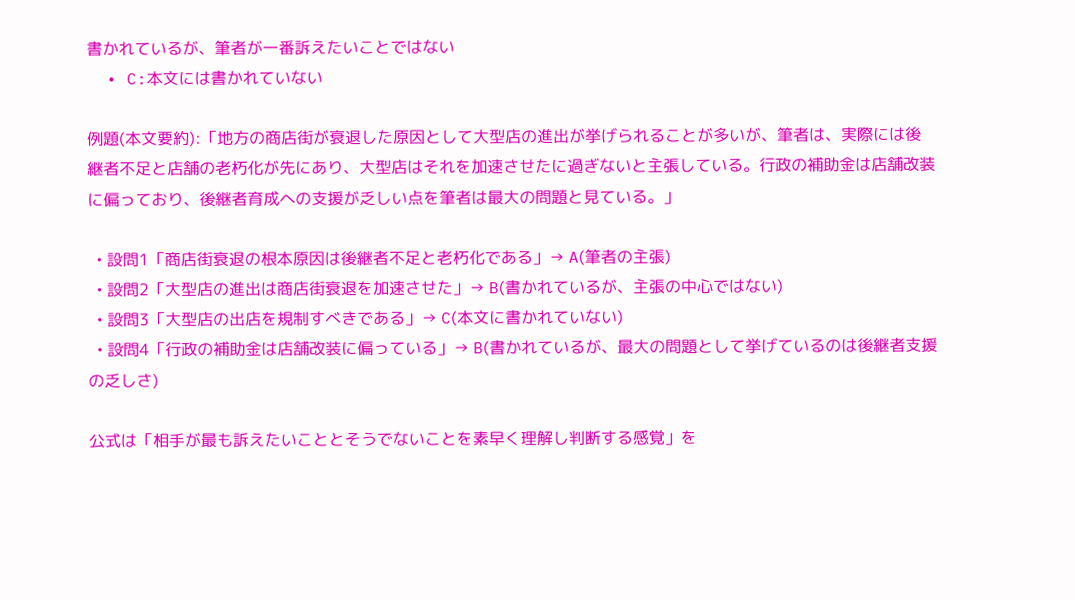書かれているが、筆者が一番訴えたいことではない
  • C:本文には書かれていない

例題(本文要約):「地方の商店街が衰退した原因として大型店の進出が挙げられることが多いが、筆者は、実際には後継者不足と店舗の老朽化が先にあり、大型店はそれを加速させたに過ぎないと主張している。行政の補助金は店舗改装に偏っており、後継者育成への支援が乏しい点を筆者は最大の問題と見ている。」

  • 設問1「商店街衰退の根本原因は後継者不足と老朽化である」→ A(筆者の主張)
  • 設問2「大型店の進出は商店街衰退を加速させた」→ B(書かれているが、主張の中心ではない)
  • 設問3「大型店の出店を規制すべきである」→ C(本文に書かれていない)
  • 設問4「行政の補助金は店舗改装に偏っている」→ B(書かれているが、最大の問題として挙げているのは後継者支援の乏しさ)

公式は「相手が最も訴えたいこととそうでないことを素早く理解し判断する感覚」を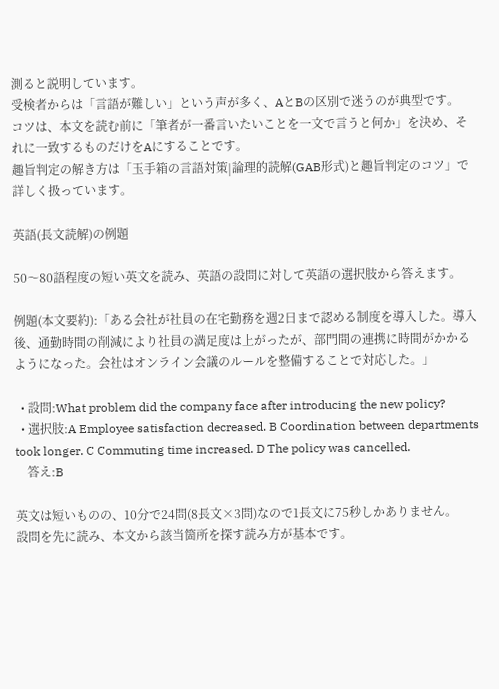測ると説明しています。
受検者からは「言語が難しい」という声が多く、AとBの区別で迷うのが典型です。
コツは、本文を読む前に「筆者が一番言いたいことを一文で言うと何か」を決め、それに一致するものだけをAにすることです。
趣旨判定の解き方は「玉手箱の言語対策|論理的読解(GAB形式)と趣旨判定のコツ」で詳しく扱っています。

英語(長文読解)の例題

50〜80語程度の短い英文を読み、英語の設問に対して英語の選択肢から答えます。

例題(本文要約):「ある会社が社員の在宅勤務を週2日まで認める制度を導入した。導入後、通勤時間の削減により社員の満足度は上がったが、部門間の連携に時間がかかるようになった。会社はオンライン会議のルールを整備することで対応した。」

  • 設問:What problem did the company face after introducing the new policy?
  • 選択肢:A Employee satisfaction decreased. B Coordination between departments took longer. C Commuting time increased. D The policy was cancelled.
    答え:B

英文は短いものの、10分で24問(8長文×3問)なので1長文に75秒しかありません。
設問を先に読み、本文から該当箇所を探す読み方が基本です。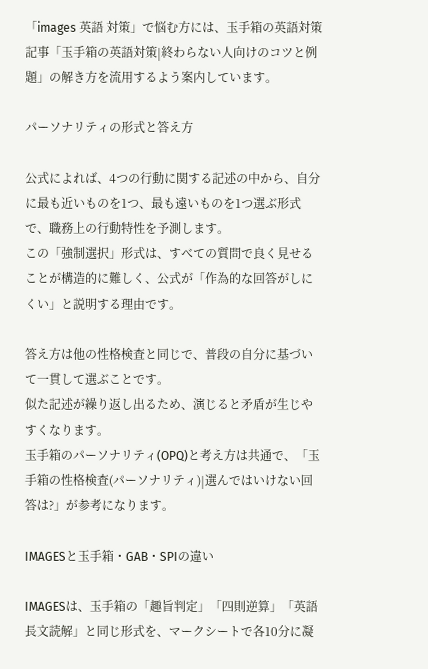「images 英語 対策」で悩む方には、玉手箱の英語対策記事「玉手箱の英語対策|終わらない人向けのコツと例題」の解き方を流用するよう案内しています。

パーソナリティの形式と答え方

公式によれば、4つの行動に関する記述の中から、自分に最も近いものを1つ、最も遠いものを1つ選ぶ形式で、職務上の行動特性を予測します。
この「強制選択」形式は、すべての質問で良く見せることが構造的に難しく、公式が「作為的な回答がしにくい」と説明する理由です。

答え方は他の性格検査と同じで、普段の自分に基づいて一貫して選ぶことです。
似た記述が繰り返し出るため、演じると矛盾が生じやすくなります。
玉手箱のパーソナリティ(OPQ)と考え方は共通で、「玉手箱の性格検査(パーソナリティ)|選んではいけない回答は?」が参考になります。

IMAGESと玉手箱・GAB・SPIの違い

IMAGESは、玉手箱の「趣旨判定」「四則逆算」「英語長文読解」と同じ形式を、マークシートで各10分に凝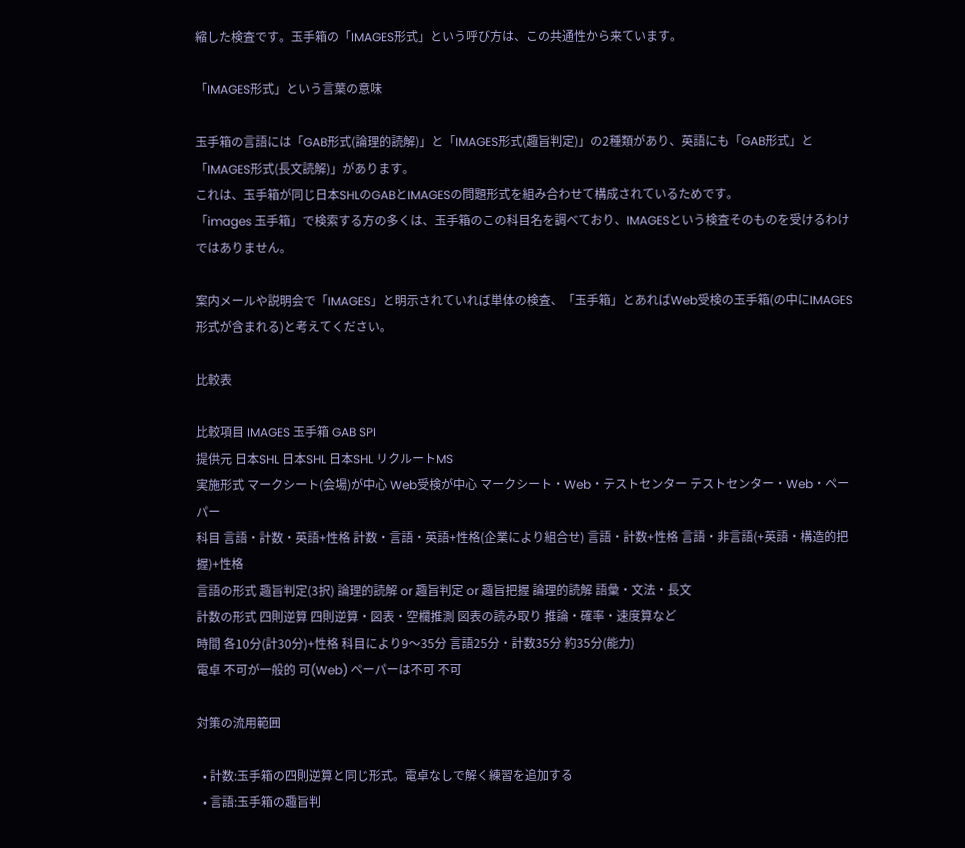縮した検査です。玉手箱の「IMAGES形式」という呼び方は、この共通性から来ています。

「IMAGES形式」という言葉の意味

玉手箱の言語には「GAB形式(論理的読解)」と「IMAGES形式(趣旨判定)」の2種類があり、英語にも「GAB形式」と「IMAGES形式(長文読解)」があります。
これは、玉手箱が同じ日本SHLのGABとIMAGESの問題形式を組み合わせて構成されているためです。
「images 玉手箱」で検索する方の多くは、玉手箱のこの科目名を調べており、IMAGESという検査そのものを受けるわけではありません。

案内メールや説明会で「IMAGES」と明示されていれば単体の検査、「玉手箱」とあればWeb受検の玉手箱(の中にIMAGES形式が含まれる)と考えてください。

比較表

比較項目 IMAGES 玉手箱 GAB SPI
提供元 日本SHL 日本SHL 日本SHL リクルートMS
実施形式 マークシート(会場)が中心 Web受検が中心 マークシート・Web・テストセンター テストセンター・Web・ペーパー
科目 言語・計数・英語+性格 計数・言語・英語+性格(企業により組合せ) 言語・計数+性格 言語・非言語(+英語・構造的把握)+性格
言語の形式 趣旨判定(3択) 論理的読解 or 趣旨判定 or 趣旨把握 論理的読解 語彙・文法・長文
計数の形式 四則逆算 四則逆算・図表・空欄推測 図表の読み取り 推論・確率・速度算など
時間 各10分(計30分)+性格 科目により9〜35分 言語25分・計数35分 約35分(能力)
電卓 不可が一般的 可(Web) ペーパーは不可 不可

対策の流用範囲

  • 計数:玉手箱の四則逆算と同じ形式。電卓なしで解く練習を追加する
  • 言語:玉手箱の趣旨判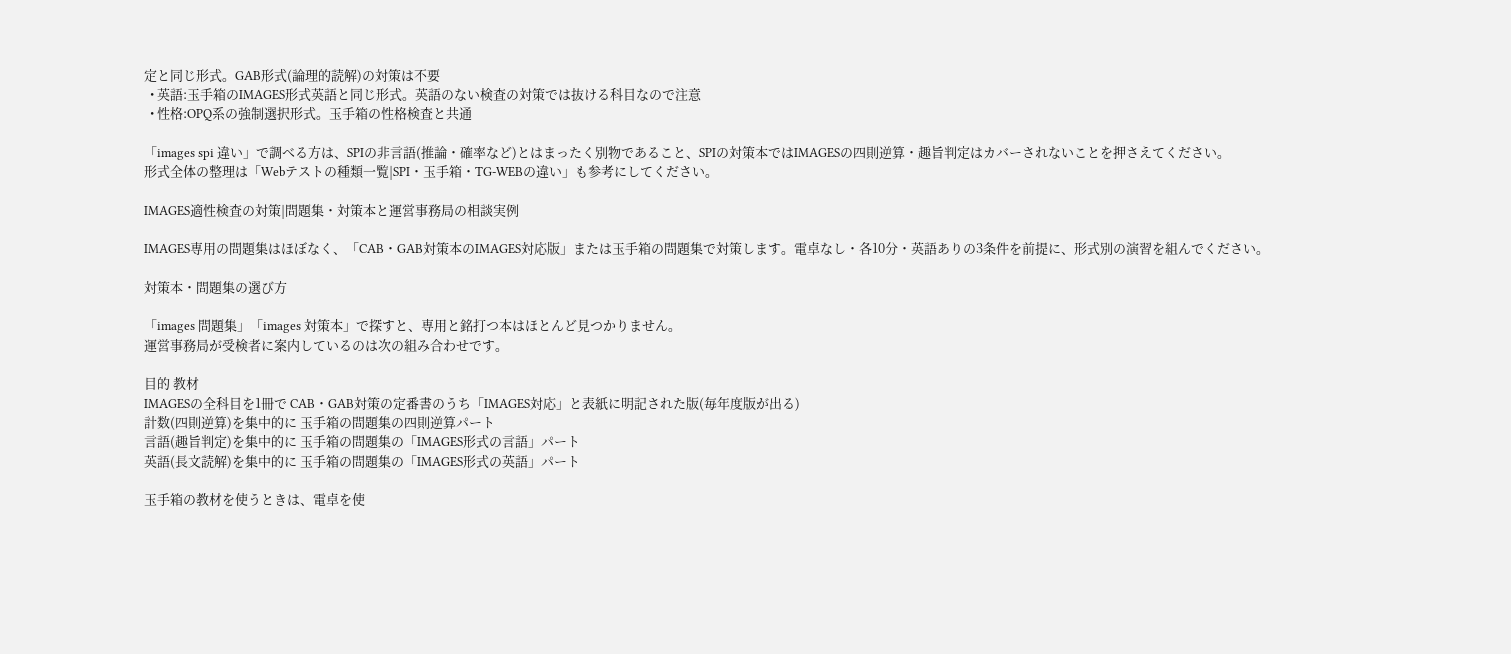定と同じ形式。GAB形式(論理的読解)の対策は不要
  • 英語:玉手箱のIMAGES形式英語と同じ形式。英語のない検査の対策では抜ける科目なので注意
  • 性格:OPQ系の強制選択形式。玉手箱の性格検査と共通

「images spi 違い」で調べる方は、SPIの非言語(推論・確率など)とはまったく別物であること、SPIの対策本ではIMAGESの四則逆算・趣旨判定はカバーされないことを押さえてください。
形式全体の整理は「Webテストの種類一覧|SPI・玉手箱・TG-WEBの違い」も参考にしてください。

IMAGES適性検査の対策|問題集・対策本と運営事務局の相談実例

IMAGES専用の問題集はほぼなく、「CAB・GAB対策本のIMAGES対応版」または玉手箱の問題集で対策します。電卓なし・各10分・英語ありの3条件を前提に、形式別の演習を組んでください。

対策本・問題集の選び方

「images 問題集」「images 対策本」で探すと、専用と銘打つ本はほとんど見つかりません。
運営事務局が受検者に案内しているのは次の組み合わせです。

目的 教材
IMAGESの全科目を1冊で CAB・GAB対策の定番書のうち「IMAGES対応」と表紙に明記された版(毎年度版が出る)
計数(四則逆算)を集中的に 玉手箱の問題集の四則逆算パート
言語(趣旨判定)を集中的に 玉手箱の問題集の「IMAGES形式の言語」パート
英語(長文読解)を集中的に 玉手箱の問題集の「IMAGES形式の英語」パート

玉手箱の教材を使うときは、電卓を使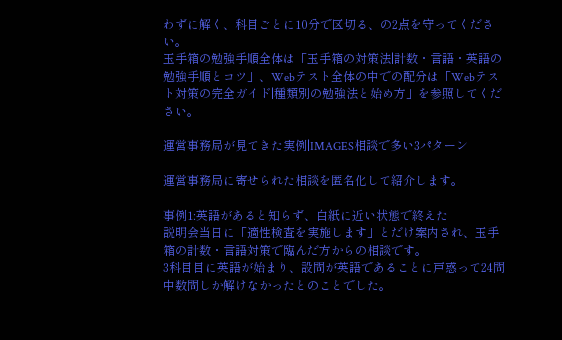わずに解く、科目ごとに10分で区切る、の2点を守ってください。
玉手箱の勉強手順全体は「玉手箱の対策法|計数・言語・英語の勉強手順とコツ」、Webテスト全体の中での配分は「Webテスト対策の完全ガイド|種類別の勉強法と始め方」を参照してください。

運営事務局が見てきた実例|IMAGES相談で多い3パターン

運営事務局に寄せられた相談を匿名化して紹介します。

事例1:英語があると知らず、白紙に近い状態で終えた
説明会当日に「適性検査を実施します」とだけ案内され、玉手箱の計数・言語対策で臨んだ方からの相談です。
3科目目に英語が始まり、設問が英語であることに戸惑って24問中数問しか解けなかったとのことでした。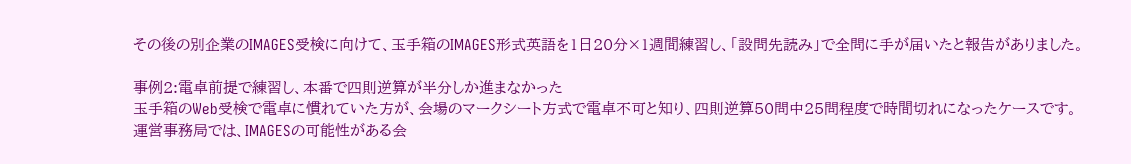その後の別企業のIMAGES受検に向けて、玉手箱のIMAGES形式英語を1日20分×1週間練習し、「設問先読み」で全問に手が届いたと報告がありました。

事例2:電卓前提で練習し、本番で四則逆算が半分しか進まなかった
玉手箱のWeb受検で電卓に慣れていた方が、会場のマークシート方式で電卓不可と知り、四則逆算50問中25問程度で時間切れになったケースです。
運営事務局では、IMAGESの可能性がある会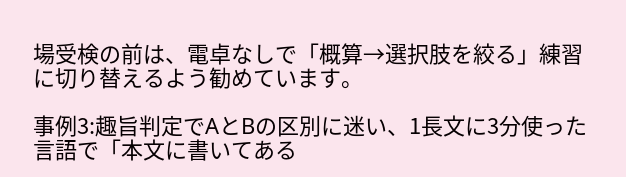場受検の前は、電卓なしで「概算→選択肢を絞る」練習に切り替えるよう勧めています。

事例3:趣旨判定でAとBの区別に迷い、1長文に3分使った
言語で「本文に書いてある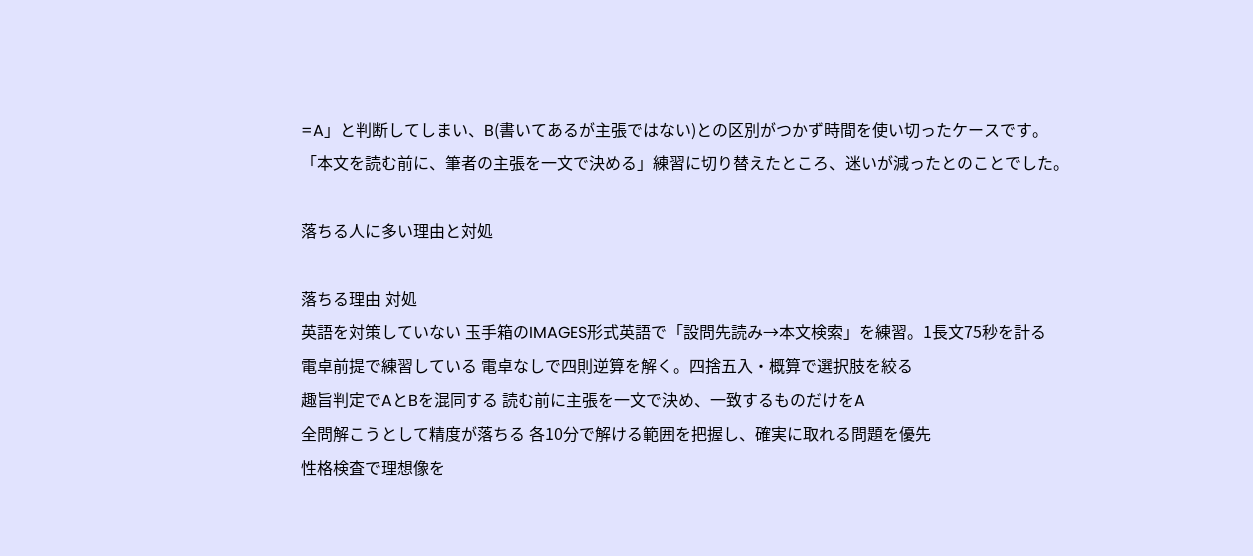=A」と判断してしまい、B(書いてあるが主張ではない)との区別がつかず時間を使い切ったケースです。
「本文を読む前に、筆者の主張を一文で決める」練習に切り替えたところ、迷いが減ったとのことでした。

落ちる人に多い理由と対処

落ちる理由 対処
英語を対策していない 玉手箱のIMAGES形式英語で「設問先読み→本文検索」を練習。1長文75秒を計る
電卓前提で練習している 電卓なしで四則逆算を解く。四捨五入・概算で選択肢を絞る
趣旨判定でAとBを混同する 読む前に主張を一文で決め、一致するものだけをA
全問解こうとして精度が落ちる 各10分で解ける範囲を把握し、確実に取れる問題を優先
性格検査で理想像を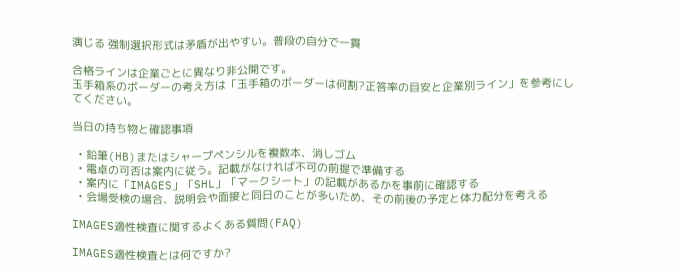演じる 強制選択形式は矛盾が出やすい。普段の自分で一貫

合格ラインは企業ごとに異なり非公開です。
玉手箱系のボーダーの考え方は「玉手箱のボーダーは何割?正答率の目安と企業別ライン」を参考にしてください。

当日の持ち物と確認事項

  • 鉛筆(HB)またはシャープペンシルを複数本、消しゴム
  • 電卓の可否は案内に従う。記載がなければ不可の前提で準備する
  • 案内に「IMAGES」「SHL」「マークシート」の記載があるかを事前に確認する
  • 会場受検の場合、説明会や面接と同日のことが多いため、その前後の予定と体力配分を考える

IMAGES適性検査に関するよくある質問(FAQ)

IMAGES適性検査とは何ですか?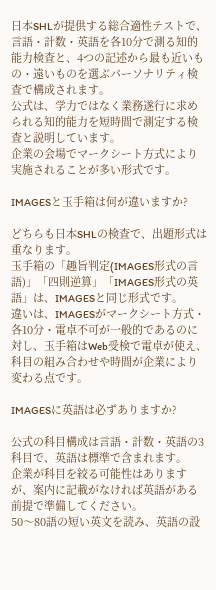日本SHLが提供する総合適性テストで、言語・計数・英語を各10分で測る知的能力検査と、4つの記述から最も近いもの・遠いものを選ぶパーソナリティ検査で構成されます。
公式は、学力ではなく業務遂行に求められる知的能力を短時間で測定する検査と説明しています。
企業の会場でマークシート方式により実施されることが多い形式です。

IMAGESと玉手箱は何が違いますか?

どちらも日本SHLの検査で、出題形式は重なります。
玉手箱の「趣旨判定(IMAGES形式の言語)」「四則逆算」「IMAGES形式の英語」は、IMAGESと同じ形式です。
違いは、IMAGESがマークシート方式・各10分・電卓不可が一般的であるのに対し、玉手箱はWeb受検で電卓が使え、科目の組み合わせや時間が企業により変わる点です。

IMAGESに英語は必ずありますか?

公式の科目構成は言語・計数・英語の3科目で、英語は標準で含まれます。
企業が科目を絞る可能性はありますが、案内に記載がなければ英語がある前提で準備してください。
50〜80語の短い英文を読み、英語の設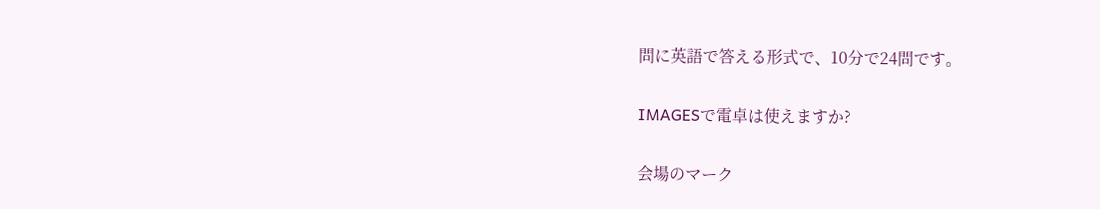問に英語で答える形式で、10分で24問です。

IMAGESで電卓は使えますか?

会場のマーク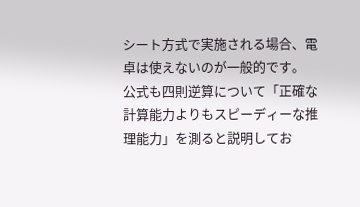シート方式で実施される場合、電卓は使えないのが一般的です。
公式も四則逆算について「正確な計算能力よりもスピーディーな推理能力」を測ると説明してお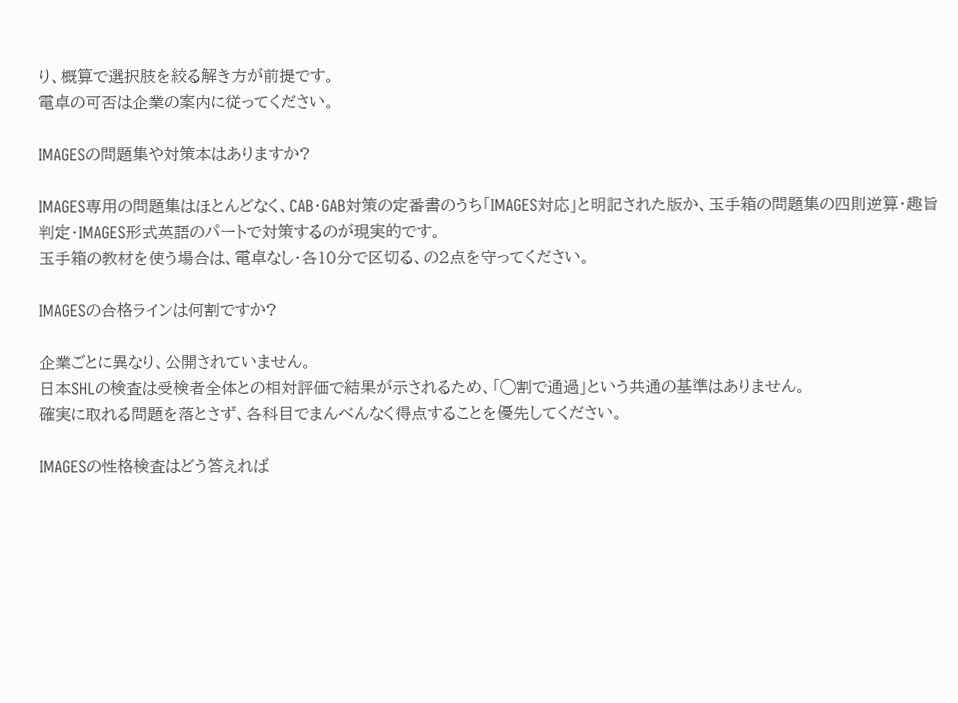り、概算で選択肢を絞る解き方が前提です。
電卓の可否は企業の案内に従ってください。

IMAGESの問題集や対策本はありますか?

IMAGES専用の問題集はほとんどなく、CAB・GAB対策の定番書のうち「IMAGES対応」と明記された版か、玉手箱の問題集の四則逆算・趣旨判定・IMAGES形式英語のパートで対策するのが現実的です。
玉手箱の教材を使う場合は、電卓なし・各10分で区切る、の2点を守ってください。

IMAGESの合格ラインは何割ですか?

企業ごとに異なり、公開されていません。
日本SHLの検査は受検者全体との相対評価で結果が示されるため、「◯割で通過」という共通の基準はありません。
確実に取れる問題を落とさず、各科目でまんべんなく得点することを優先してください。

IMAGESの性格検査はどう答えれば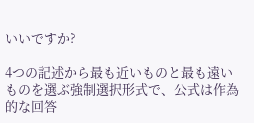いいですか?

4つの記述から最も近いものと最も遠いものを選ぶ強制選択形式で、公式は作為的な回答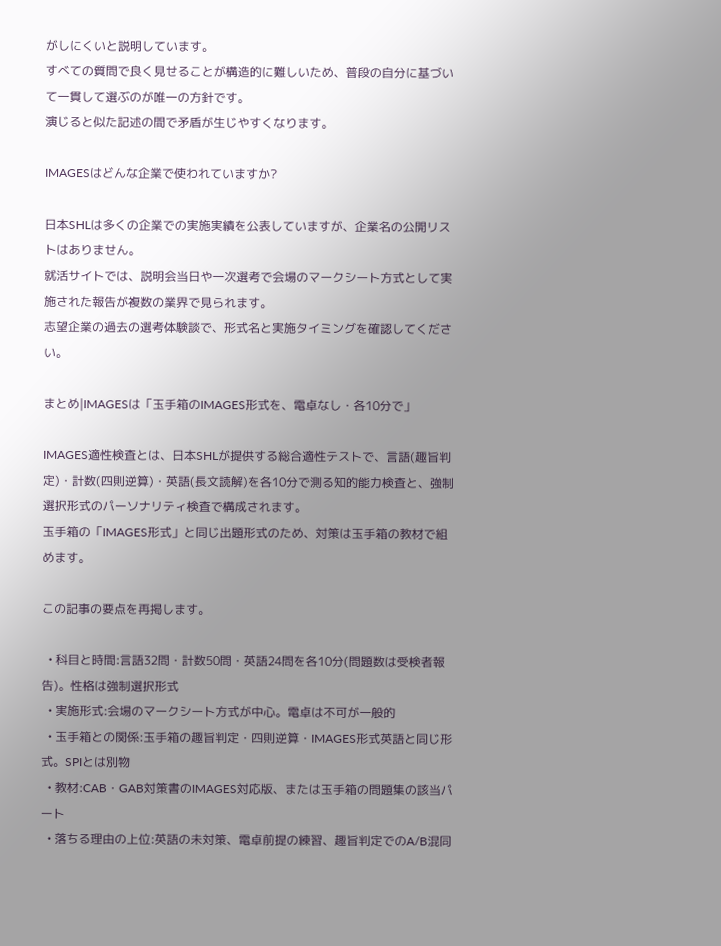がしにくいと説明しています。
すべての質問で良く見せることが構造的に難しいため、普段の自分に基づいて一貫して選ぶのが唯一の方針です。
演じると似た記述の間で矛盾が生じやすくなります。

IMAGESはどんな企業で使われていますか?

日本SHLは多くの企業での実施実績を公表していますが、企業名の公開リストはありません。
就活サイトでは、説明会当日や一次選考で会場のマークシート方式として実施された報告が複数の業界で見られます。
志望企業の過去の選考体験談で、形式名と実施タイミングを確認してください。

まとめ|IMAGESは「玉手箱のIMAGES形式を、電卓なし・各10分で」

IMAGES適性検査とは、日本SHLが提供する総合適性テストで、言語(趣旨判定)・計数(四則逆算)・英語(長文読解)を各10分で測る知的能力検査と、強制選択形式のパーソナリティ検査で構成されます。
玉手箱の「IMAGES形式」と同じ出題形式のため、対策は玉手箱の教材で組めます。

この記事の要点を再掲します。

  • 科目と時間:言語32問・計数50問・英語24問を各10分(問題数は受検者報告)。性格は強制選択形式
  • 実施形式:会場のマークシート方式が中心。電卓は不可が一般的
  • 玉手箱との関係:玉手箱の趣旨判定・四則逆算・IMAGES形式英語と同じ形式。SPIとは別物
  • 教材:CAB・GAB対策書のIMAGES対応版、または玉手箱の問題集の該当パート
  • 落ちる理由の上位:英語の未対策、電卓前提の練習、趣旨判定でのA/B混同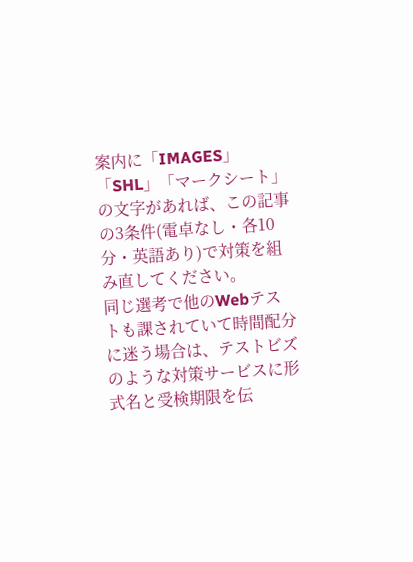案内に「IMAGES」「SHL」「マークシート」の文字があれば、この記事の3条件(電卓なし・各10分・英語あり)で対策を組み直してください。
同じ選考で他のWebテストも課されていて時間配分に迷う場合は、テストビズのような対策サービスに形式名と受検期限を伝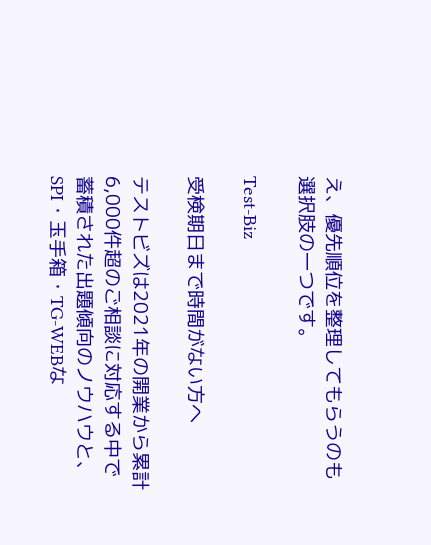え、優先順位を整理してもらうのも選択肢の一つです。

Test-Biz

受検期日まで時間がない方へ

テストビズは2021年の開業から累計6,000件超のご相談に対応する中で蓄積された出題傾向のノウハウと、SPI・玉手箱・TG-WEBな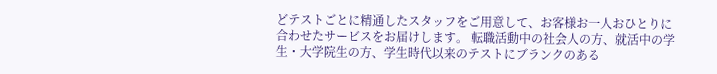どテストごとに精通したスタッフをご用意して、お客様お一人おひとりに合わせたサービスをお届けします。 転職活動中の社会人の方、就活中の学生・大学院生の方、学生時代以来のテストにブランクのある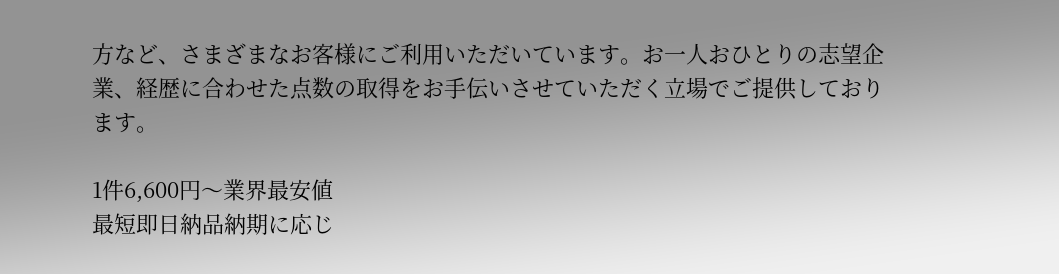方など、さまざまなお客様にご利用いただいています。お一人おひとりの志望企業、経歴に合わせた点数の取得をお手伝いさせていただく立場でご提供しております。

1件6,600円〜業界最安値
最短即日納品納期に応じ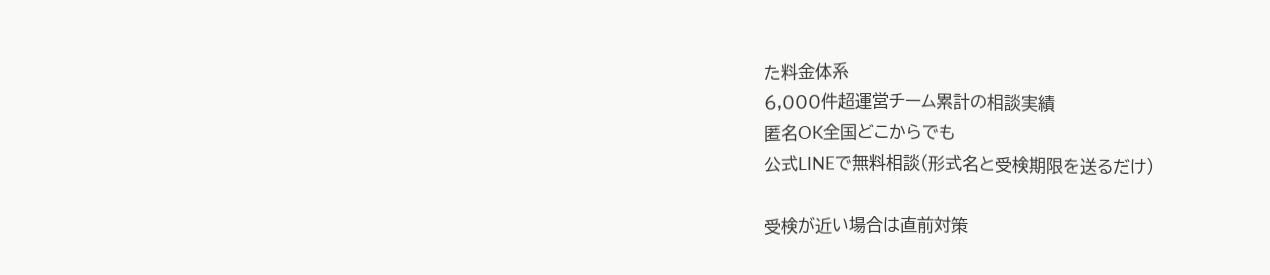た料金体系
6,000件超運営チーム累計の相談実績
匿名OK全国どこからでも
公式LINEで無料相談(形式名と受検期限を送るだけ)

受検が近い場合は直前対策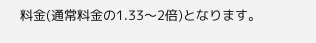料金(通常料金の1.33〜2倍)となります。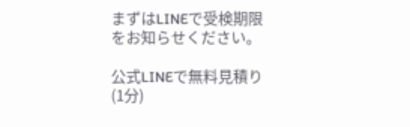まずはLINEで受検期限をお知らせください。

公式LINEで無料見積り(1分)